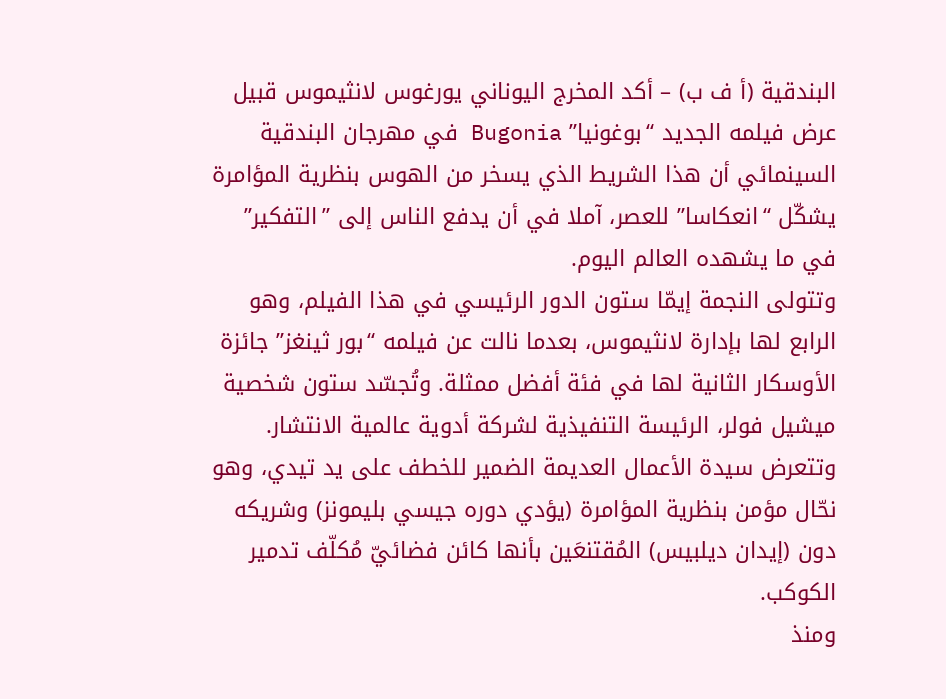البندقية (أ ف ب) – أكد المخرج اليوناني يورغوس لانثيموس قبيل عرض فيلمه الجديد “بوغونيا” Bugonia في مهرجان البندقية السينمائي أن هذا الشريط الذي يسخر من الهوس بنظرية المؤامرة يشكّل “انعكاسا” للعصر، آملا في أن يدفع الناس إلى ”التفكير” في ما يشهده العالم اليوم.
وتتولى النجمة إيمّا ستون الدور الرئيسي في هذا الفيلم، وهو الرابع لها بإدارة لانثيموس، بعدما نالت عن فيلمه “بور ثينغز” جائزة الأوسكار الثانية لها في فئة أفضل ممثلة. وتُجسّد ستون شخصية ميشيل فولر، الرئيسة التنفيذية لشركة أدوية عالمية الانتشار.
وتتعرض سيدة الأعمال العديمة الضمير للخطف على يد تيدي، وهو نحّال مؤمن بنظرية المؤامرة (يؤدي دوره جيسي بليمونز) وشريكه دون (إيدان ديلبيس) المُقتنعَين بأنها كائن فضائيّ مُكلّف تدمير الكوكب.
ومنذ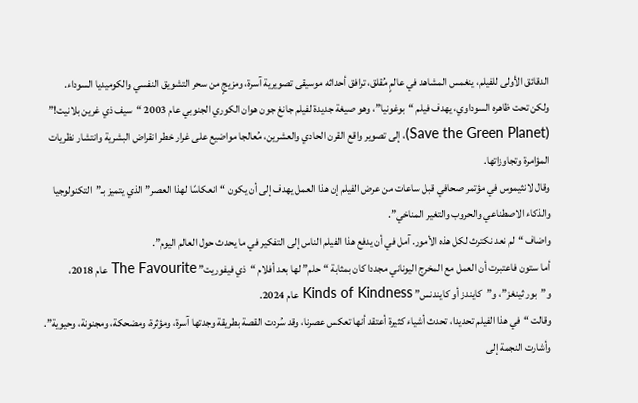الدقائق الأولى للفيلم، ينغمس المشاهد في عالمٍ مُقلق، ترافق أحداثه موسيقى تصويرية آسرة، ومزيجٍ من سحر التشويق النفسي والكوميديا السوداء.
ولكن تحت ظاهره السوداوي، يهدف فيلم “بوغونيا”، وهو صيغة جديدة لفيلم جانغ جون هوان الكوري الجنوبي عام 2003 “سيف ذي غرين بلانيت!” (Save the Green Planet)، إلى تصوير واقع القرن الحادي والعشرين، مُعالجا مواضيع على غرار خطر انقراض البشرية وانتشار نظريات المؤامرة وتجاوزاتها.
وقال لانثيموس في مؤتمر صحافي قبل ساعات من عرض الفيلم إن هذا العمل يهدف إلى أن يكون “انعكاسًا لهذا العصر” الذي يتميز بـ”التكنولوجيا والذكاء الاصطناعي والحروب والتغير المناخي”.
واضاف “لم نعد نكترث لكل هذه الأمور. آمل في أن يدفع هذا الفيلم الناس إلى التفكير في ما يحدث حول العالم اليوم”.
أما ستون فاعتبرت أن العمل مع المخرج اليوناني مجددا كان بمثابة “حلم” لها بعد أفلام “ذي فيفوريت” The Favourite عام 2018، و”بور ثينغز”، و”كايندز أو كايندنس” Kinds of Kindness عام 2024.
وقالت “في هذا الفيلم تحديدا، تحدث أشياء كثيرة أعتقد أنها تعكس عصرنا، وقد سُردت القصة بطريقة وجدتها آسرة، ومؤثرة، ومضحكة، ومجنونة، وحيوية”.
وأشارت النجمة إلى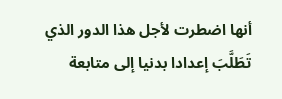أنها اضطرت لأجل هذا الدور الذي تَطَلَّبَ إعدادا بدنيا إلى متابعة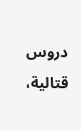دروس قتالية،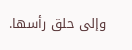وإلى حلق رأسها.